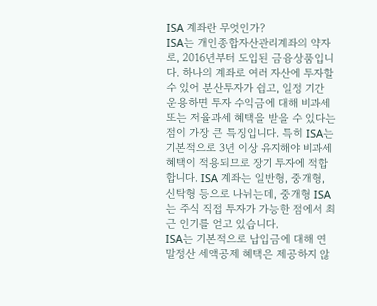ISA 계좌란 무엇인가?
ISA는 개인종합자산관리계좌의 약자로, 2016년부터 도입된 금융상품입니다. 하나의 계좌로 여러 자산에 투자할 수 있어 분산투자가 쉽고, 일정 기간 운용하면 투자 수익금에 대해 비과세 또는 저율과세 혜택을 받을 수 있다는 점이 가장 큰 특징입니다. 특히 ISA는 기본적으로 3년 이상 유지해야 비과세 혜택이 적용되므로 장기 투자에 적합합니다. ISA 계좌는 일반형, 중개형, 신탁형 등으로 나뉘는데, 중개형 ISA는 주식 직접 투자가 가능한 점에서 최근 인기를 얻고 있습니다.
ISA는 기본적으로 납입금에 대해 연말정산 세액공제 혜택은 제공하지 않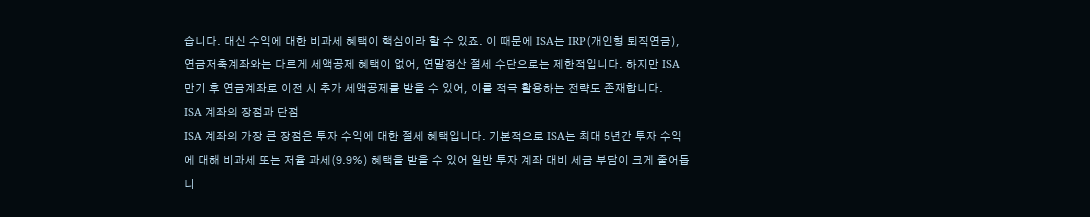습니다. 대신 수익에 대한 비과세 혜택이 핵심이라 할 수 있죠. 이 때문에 ISA는 IRP(개인형 퇴직연금), 연금저축계좌와는 다르게 세액공제 혜택이 없어, 연말정산 절세 수단으로는 제한적입니다. 하지만 ISA 만기 후 연금계좌로 이전 시 추가 세액공제를 받을 수 있어, 이를 적극 활용하는 전략도 존재합니다.
ISA 계좌의 장점과 단점
ISA 계좌의 가장 큰 장점은 투자 수익에 대한 절세 혜택입니다. 기본적으로 ISA는 최대 5년간 투자 수익에 대해 비과세 또는 저율 과세(9.9%) 혜택을 받을 수 있어 일반 투자 계좌 대비 세금 부담이 크게 줄어듭니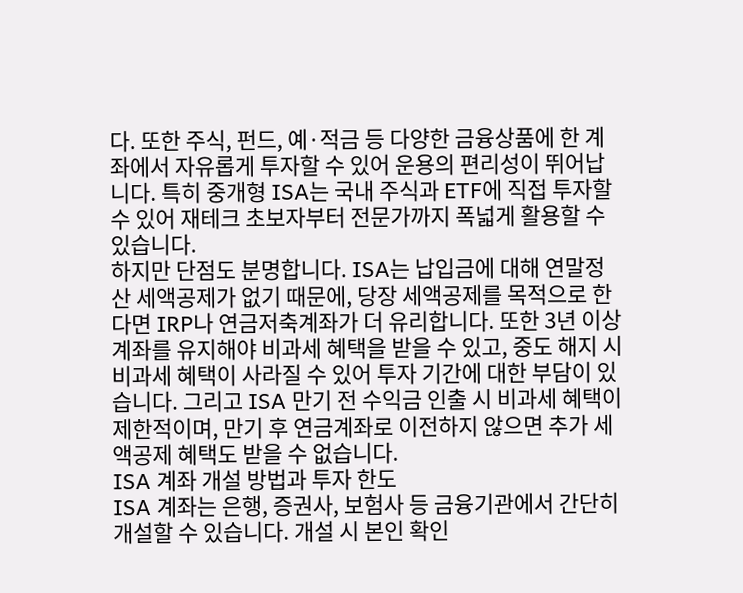다. 또한 주식, 펀드, 예·적금 등 다양한 금융상품에 한 계좌에서 자유롭게 투자할 수 있어 운용의 편리성이 뛰어납니다. 특히 중개형 ISA는 국내 주식과 ETF에 직접 투자할 수 있어 재테크 초보자부터 전문가까지 폭넓게 활용할 수 있습니다.
하지만 단점도 분명합니다. ISA는 납입금에 대해 연말정산 세액공제가 없기 때문에, 당장 세액공제를 목적으로 한다면 IRP나 연금저축계좌가 더 유리합니다. 또한 3년 이상 계좌를 유지해야 비과세 혜택을 받을 수 있고, 중도 해지 시 비과세 혜택이 사라질 수 있어 투자 기간에 대한 부담이 있습니다. 그리고 ISA 만기 전 수익금 인출 시 비과세 혜택이 제한적이며, 만기 후 연금계좌로 이전하지 않으면 추가 세액공제 혜택도 받을 수 없습니다.
ISA 계좌 개설 방법과 투자 한도
ISA 계좌는 은행, 증권사, 보험사 등 금융기관에서 간단히 개설할 수 있습니다. 개설 시 본인 확인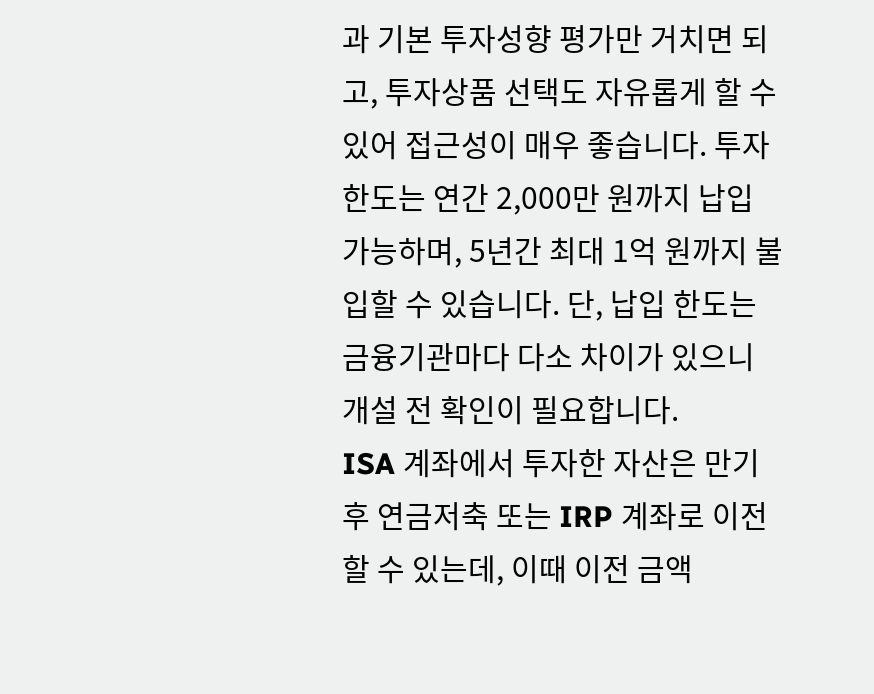과 기본 투자성향 평가만 거치면 되고, 투자상품 선택도 자유롭게 할 수 있어 접근성이 매우 좋습니다. 투자 한도는 연간 2,000만 원까지 납입 가능하며, 5년간 최대 1억 원까지 불입할 수 있습니다. 단, 납입 한도는 금융기관마다 다소 차이가 있으니 개설 전 확인이 필요합니다.
ISA 계좌에서 투자한 자산은 만기 후 연금저축 또는 IRP 계좌로 이전할 수 있는데, 이때 이전 금액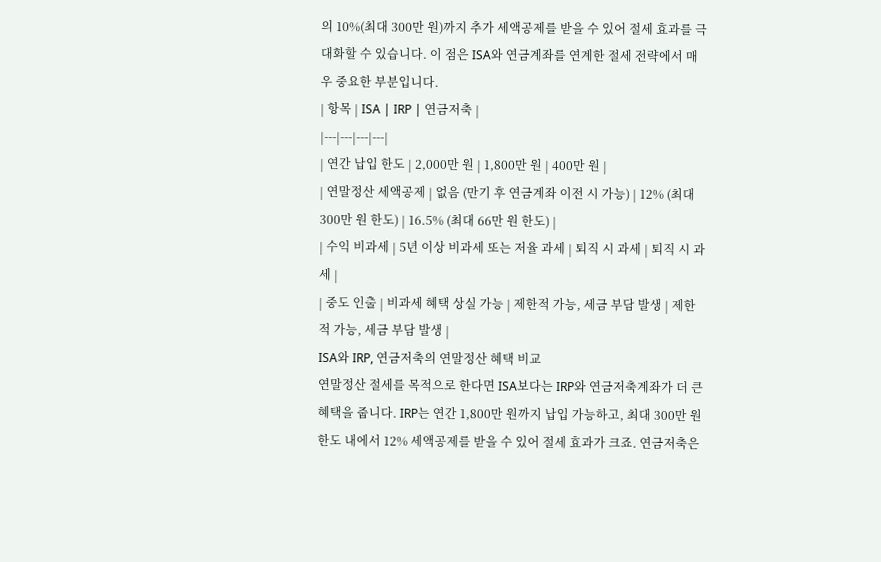의 10%(최대 300만 원)까지 추가 세액공제를 받을 수 있어 절세 효과를 극대화할 수 있습니다. 이 점은 ISA와 연금계좌를 연계한 절세 전략에서 매우 중요한 부분입니다.
| 항목 | ISA | IRP | 연금저축 |
|---|---|---|---|
| 연간 납입 한도 | 2,000만 원 | 1,800만 원 | 400만 원 |
| 연말정산 세액공제 | 없음 (만기 후 연금계좌 이전 시 가능) | 12% (최대 300만 원 한도) | 16.5% (최대 66만 원 한도) |
| 수익 비과세 | 5년 이상 비과세 또는 저율 과세 | 퇴직 시 과세 | 퇴직 시 과세 |
| 중도 인출 | 비과세 혜택 상실 가능 | 제한적 가능, 세금 부담 발생 | 제한적 가능, 세금 부담 발생 |
ISA와 IRP, 연금저축의 연말정산 혜택 비교
연말정산 절세를 목적으로 한다면 ISA보다는 IRP와 연금저축계좌가 더 큰 혜택을 줍니다. IRP는 연간 1,800만 원까지 납입 가능하고, 최대 300만 원 한도 내에서 12% 세액공제를 받을 수 있어 절세 효과가 크죠. 연금저축은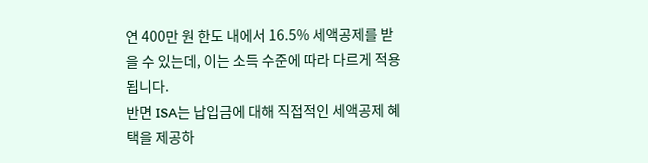연 400만 원 한도 내에서 16.5% 세액공제를 받을 수 있는데, 이는 소득 수준에 따라 다르게 적용됩니다.
반면 ISA는 납입금에 대해 직접적인 세액공제 혜택을 제공하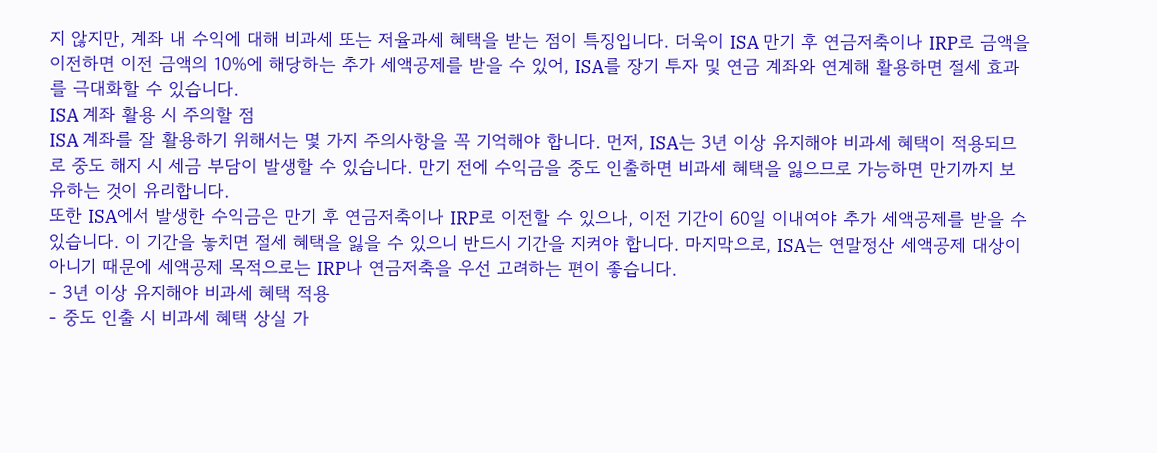지 않지만, 계좌 내 수익에 대해 비과세 또는 저율과세 혜택을 받는 점이 특징입니다. 더욱이 ISA 만기 후 연금저축이나 IRP로 금액을 이전하면 이전 금액의 10%에 해당하는 추가 세액공제를 받을 수 있어, ISA를 장기 투자 및 연금 계좌와 연계해 활용하면 절세 효과를 극대화할 수 있습니다.
ISA 계좌 활용 시 주의할 점
ISA 계좌를 잘 활용하기 위해서는 몇 가지 주의사항을 꼭 기억해야 합니다. 먼저, ISA는 3년 이상 유지해야 비과세 혜택이 적용되므로 중도 해지 시 세금 부담이 발생할 수 있습니다. 만기 전에 수익금을 중도 인출하면 비과세 혜택을 잃으므로 가능하면 만기까지 보유하는 것이 유리합니다.
또한 ISA에서 발생한 수익금은 만기 후 연금저축이나 IRP로 이전할 수 있으나, 이전 기간이 60일 이내여야 추가 세액공제를 받을 수 있습니다. 이 기간을 놓치면 절세 혜택을 잃을 수 있으니 반드시 기간을 지켜야 합니다. 마지막으로, ISA는 연말정산 세액공제 대상이 아니기 때문에 세액공제 목적으로는 IRP나 연금저축을 우선 고려하는 편이 좋습니다.
- 3년 이상 유지해야 비과세 혜택 적용
- 중도 인출 시 비과세 혜택 상실 가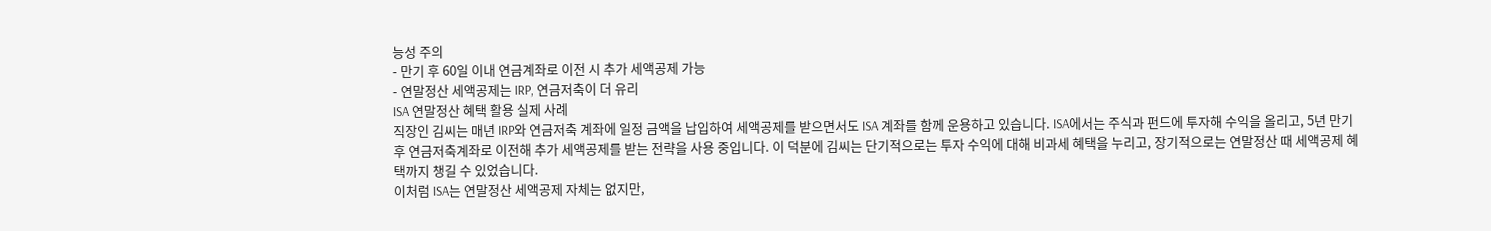능성 주의
- 만기 후 60일 이내 연금계좌로 이전 시 추가 세액공제 가능
- 연말정산 세액공제는 IRP, 연금저축이 더 유리
ISA 연말정산 혜택 활용 실제 사례
직장인 김씨는 매년 IRP와 연금저축 계좌에 일정 금액을 납입하여 세액공제를 받으면서도 ISA 계좌를 함께 운용하고 있습니다. ISA에서는 주식과 펀드에 투자해 수익을 올리고, 5년 만기 후 연금저축계좌로 이전해 추가 세액공제를 받는 전략을 사용 중입니다. 이 덕분에 김씨는 단기적으로는 투자 수익에 대해 비과세 혜택을 누리고, 장기적으로는 연말정산 때 세액공제 혜택까지 챙길 수 있었습니다.
이처럼 ISA는 연말정산 세액공제 자체는 없지만,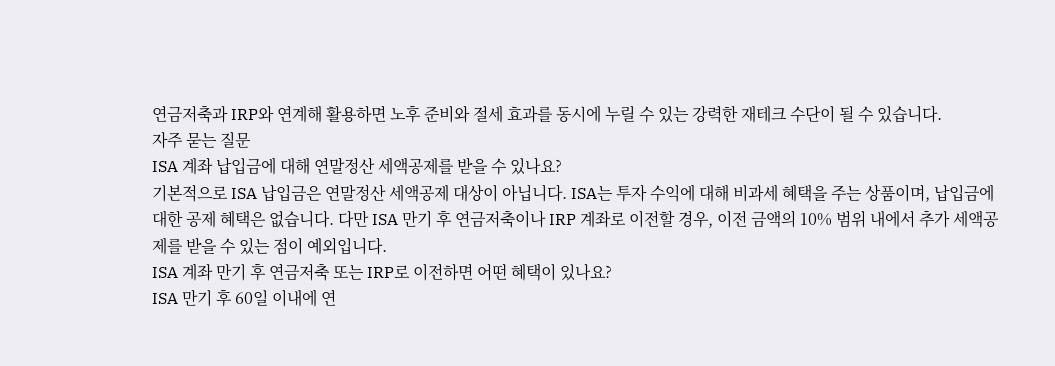연금저축과 IRP와 연계해 활용하면 노후 준비와 절세 효과를 동시에 누릴 수 있는 강력한 재테크 수단이 될 수 있습니다.
자주 묻는 질문
ISA 계좌 납입금에 대해 연말정산 세액공제를 받을 수 있나요?
기본적으로 ISA 납입금은 연말정산 세액공제 대상이 아닙니다. ISA는 투자 수익에 대해 비과세 혜택을 주는 상품이며, 납입금에 대한 공제 혜택은 없습니다. 다만 ISA 만기 후 연금저축이나 IRP 계좌로 이전할 경우, 이전 금액의 10% 범위 내에서 추가 세액공제를 받을 수 있는 점이 예외입니다.
ISA 계좌 만기 후 연금저축 또는 IRP로 이전하면 어떤 혜택이 있나요?
ISA 만기 후 60일 이내에 연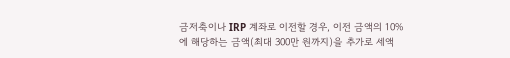금저축이나 IRP 계좌로 이전할 경우, 이전 금액의 10%에 해당하는 금액(최대 300만 원까지)을 추가로 세액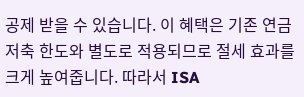공제 받을 수 있습니다. 이 혜택은 기존 연금저축 한도와 별도로 적용되므로 절세 효과를 크게 높여줍니다. 따라서 ISA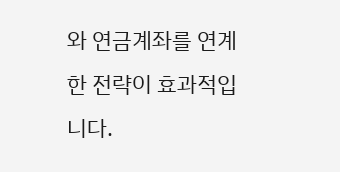와 연금계좌를 연계한 전략이 효과적입니다.